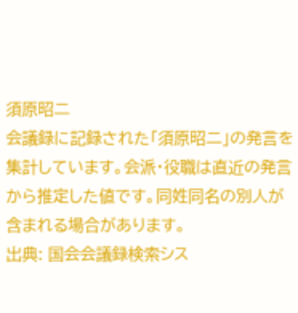須原昭二
会議録に記録された「須原昭二」の発言を集計しています。会派・役職は直近の発言から推定した値です。同姓同名の別人が含まれる場合があります。
出典: 国会会議録検索シス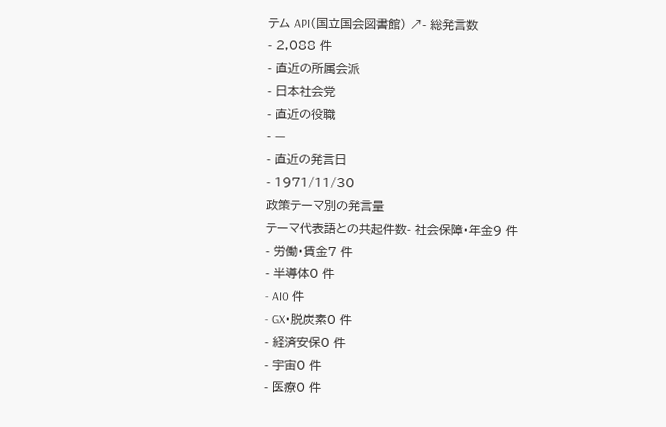テム API(国立国会図書館) ↗- 総発言数
- 2,088 件
- 直近の所属会派
- 日本社会党
- 直近の役職
- —
- 直近の発言日
- 1971/11/30
政策テーマ別の発言量
テーマ代表語との共起件数- 社会保障・年金9 件
- 労働・賃金7 件
- 半導体0 件
- AI0 件
- GX・脱炭素0 件
- 経済安保0 件
- 宇宙0 件
- 医療0 件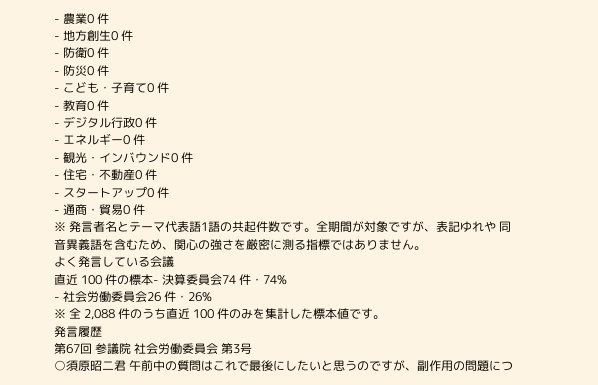- 農業0 件
- 地方創生0 件
- 防衛0 件
- 防災0 件
- こども・子育て0 件
- 教育0 件
- デジタル行政0 件
- エネルギー0 件
- 観光・インバウンド0 件
- 住宅・不動産0 件
- スタートアップ0 件
- 通商・貿易0 件
※ 発言者名とテーマ代表語1語の共起件数です。全期間が対象ですが、表記ゆれや 同音異義語を含むため、関心の強さを厳密に測る指標ではありません。
よく発言している会議
直近 100 件の標本- 決算委員会74 件・74%
- 社会労働委員会26 件・26%
※ 全 2,088 件のうち直近 100 件のみを集計した標本値です。
発言履歴
第67回 参議院 社会労働委員会 第3号
○須原昭二君 午前中の質問はこれで最後にしたいと思うのですが、副作用の問題につ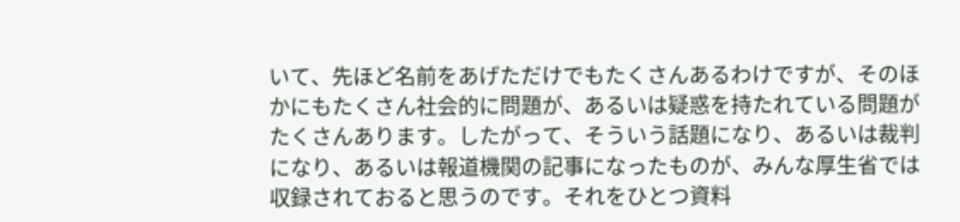いて、先ほど名前をあげただけでもたくさんあるわけですが、そのほかにもたくさん社会的に問題が、あるいは疑惑を持たれている問題がたくさんあります。したがって、そういう話題になり、あるいは裁判になり、あるいは報道機関の記事になったものが、みんな厚生省では収録されておると思うのです。それをひとつ資料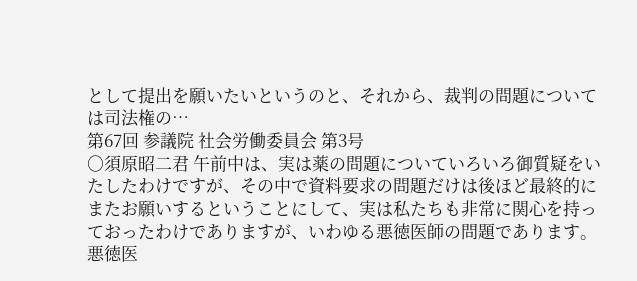として提出を願いたいというのと、それから、裁判の問題については司法権の…
第67回 参議院 社会労働委員会 第3号
○須原昭二君 午前中は、実は薬の問題についていろいろ御質疑をいたしたわけですが、その中で資料要求の問題だけは後ほど最終的にまたお願いするということにして、実は私たちも非常に関心を持っておったわけでありますが、いわゆる悪徳医師の問題であります。悪徳医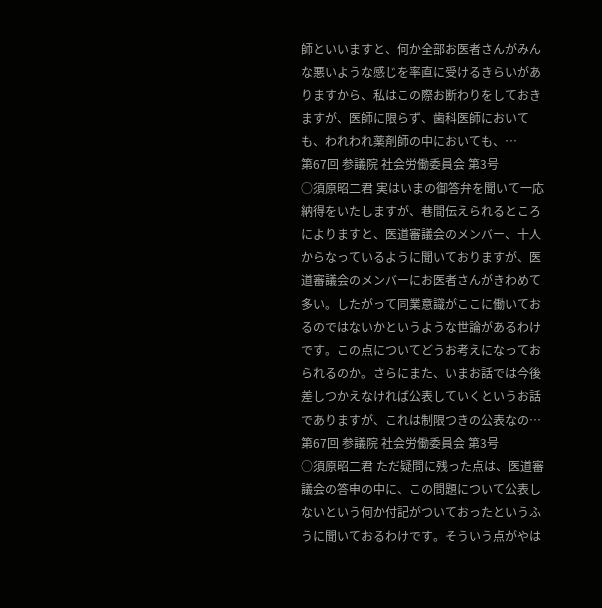師といいますと、何か全部お医者さんがみんな悪いような感じを率直に受けるきらいがありますから、私はこの際お断わりをしておきますが、医師に限らず、歯科医師においても、われわれ薬剤師の中においても、…
第67回 参議院 社会労働委員会 第3号
○須原昭二君 実はいまの御答弁を聞いて一応納得をいたしますが、巷間伝えられるところによりますと、医道審議会のメンバー、十人からなっているように聞いておりますが、医道審議会のメンバーにお医者さんがきわめて多い。したがって同業意識がここに働いておるのではないかというような世論があるわけです。この点についてどうお考えになっておられるのか。さらにまた、いまお話では今後差しつかえなければ公表していくというお話でありますが、これは制限つきの公表なの…
第67回 参議院 社会労働委員会 第3号
○須原昭二君 ただ疑問に残った点は、医道審議会の答申の中に、この問題について公表しないという何か付記がついておったというふうに聞いておるわけです。そういう点がやは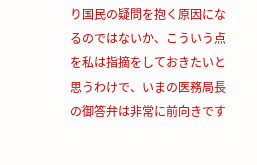り国民の疑問を抱く原因になるのではないか、こういう点を私は指摘をしておきたいと思うわけで、いまの医務局長の御答弁は非常に前向きです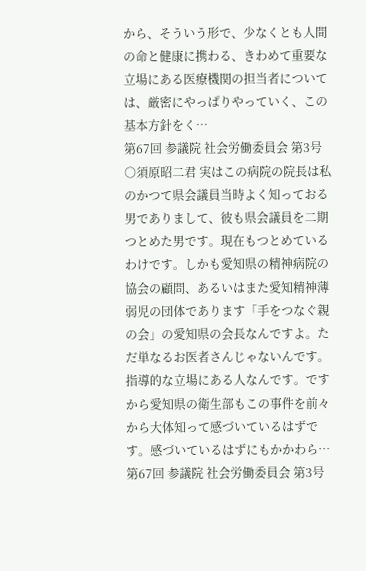から、そういう形で、少なくとも人間の命と健康に携わる、きわめて重要な立場にある医療機関の担当者については、厳密にやっぱりやっていく、この基本方針をく…
第67回 参議院 社会労働委員会 第3号
○須原昭二君 実はこの病院の院長は私のかつて県会議員当時よく知っておる男でありまして、彼も県会議員を二期つとめた男です。現在もつとめているわけです。しかも愛知県の精神病院の協会の顧問、あるいはまた愛知精神薄弱児の団体であります「手をつなぐ親の会」の愛知県の会長なんですよ。ただ単なるお医者さんじゃないんです。指導的な立場にある人なんです。ですから愛知県の衛生部もこの事件を前々から大体知って感づいているはずです。感づいているはずにもかかわら…
第67回 参議院 社会労働委員会 第3号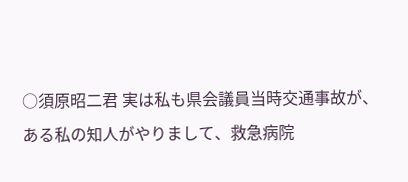○須原昭二君 実は私も県会議員当時交通事故が、ある私の知人がやりまして、救急病院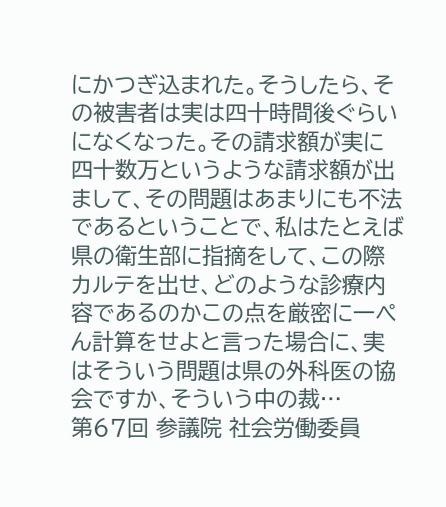にかつぎ込まれた。そうしたら、その被害者は実は四十時間後ぐらいになくなった。その請求額が実に四十数万というような請求額が出まして、その問題はあまりにも不法であるということで、私はたとえば県の衛生部に指摘をして、この際カルテを出せ、どのような診療内容であるのかこの点を厳密に一ぺん計算をせよと言った場合に、実はそういう問題は県の外科医の協会ですか、そういう中の裁…
第67回 参議院 社会労働委員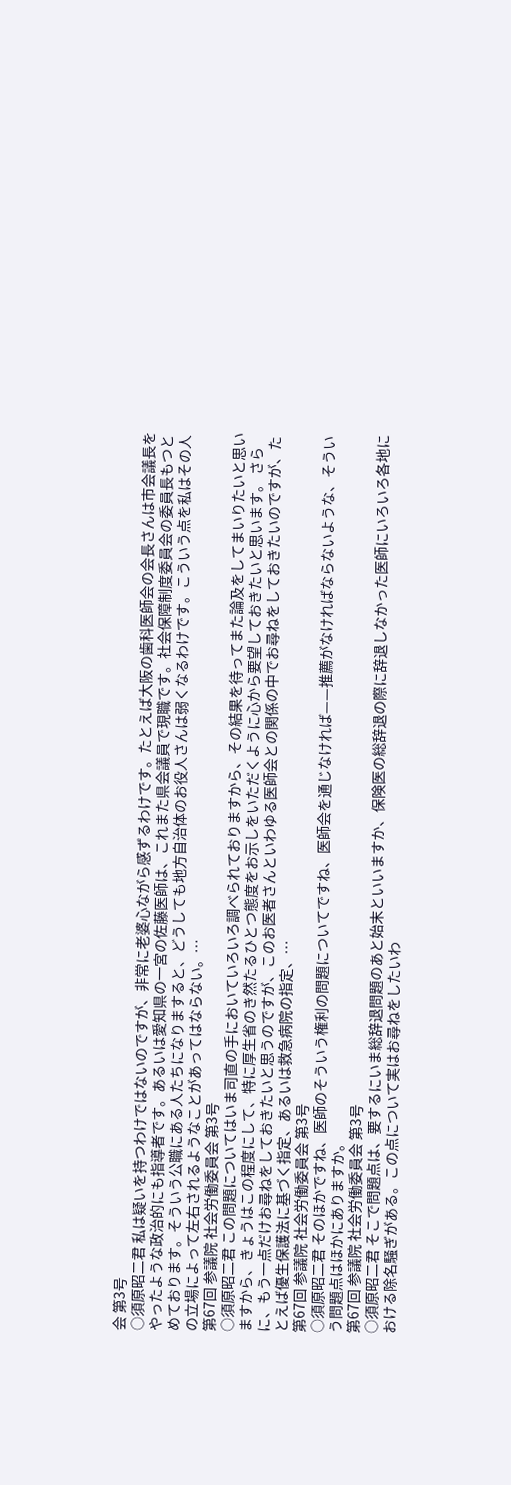会 第3号
○須原昭二君 私は疑いを持つわけではないのですが、非常に老婆心ながら感ずるわけです。たとえば大阪の歯科医師会の会長さんは市会議長をやったような政治的にも指導者です。あるいは愛知県の一宮の佐藤医師は、これまた県会議員で現職です。社会保障制度委員会の委員長もつとめております。そういう公職にある人たちになりますると、どうしても地方自治体のお役人さんは弱くなるわけです。こういう点を私はその人の立場によって左右されるようなことがあってはならない。…
第67回 参議院 社会労働委員会 第3号
○須原昭二君 この問題についてはいま司直の手においていろいろ調べられておりますから、その結果を待ってまた論及をしてまいりたいと思いますから、きょうはこの程度にして、特に厚生省のき然たるひとつ態度をお示しをいただくように心から要望しておきたいと思います。 さらに、もう一点だけお尋ねをしておきたいと思うのですが、このお医者さんといわゆる医師会との関係の中でお尋ねをしておきたいのですが、たとえば優生保護法に基づく指定、あるいは救急病院の指定、…
第67回 参議院 社会労働委員会 第3号
○須原昭二君 そのほかですね、医師のそういう権利の問題についてですね、医師会を通じなければ——推薦がなければならないような、そういう問題点はほかにありますか。
第67回 参議院 社会労働委員会 第3号
○須原昭二君 そこで問題点は、要するにいま総辞退問題のあと始末といいますか、保険医の総辞退の際に辞退しなかった医師にいろいろ各地における除名騒ぎがある。この点について実はお尋ねをしたいわ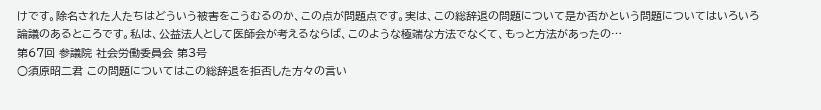けです。除名された人たちはどういう被害をこうむるのか、この点が問題点です。実は、この総辞退の問題について是か否かという問題についてはいろいろ論議のあるところです。私は、公益法人として医師会が考えるならば、このような極端な方法でなくて、もっと方法があったの…
第67回 参議院 社会労働委員会 第3号
○須原昭二君 この問題についてはこの総辞退を拒否した方々の言い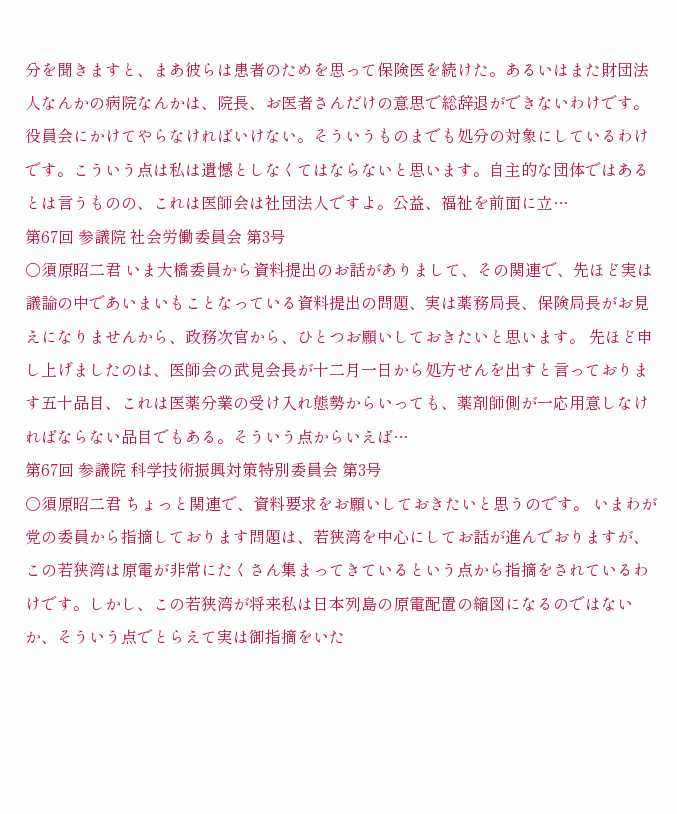分を聞きますと、まあ彼らは患者のためを思って保険医を続けた。あるいはまた財団法人なんかの病院なんかは、院長、お医者さんだけの意思で総辞退ができないわけです。役員会にかけてやらなければいけない。そういうものまでも処分の対象にしているわけです。こういう点は私は遺憾としなくてはならないと思います。自主的な団体ではあるとは言うものの、これは医師会は社団法人ですよ。公益、福祉を前面に立…
第67回 参議院 社会労働委員会 第3号
○須原昭二君 いま大橋委員から資料提出のお話がありまして、その関連で、先ほど実は議論の中であいまいもことなっている資料提出の問題、実は薬務局長、保険局長がお見えになりませんから、政務次官から、ひとつお願いしておきたいと思います。 先ほど申し上げましたのは、医師会の武見会長が十二月一日から処方せんを出すと言っております五十品目、これは医薬分業の受け入れ態勢からいっても、薬剤師側が一応用意しなければならない品目でもある。そういう点からいえば…
第67回 参議院 科学技術振興対策特別委員会 第3号
○須原昭二君 ちょっと関連で、資料要求をお願いしておきたいと思うのです。 いまわが党の委員から指摘しております問題は、若狭湾を中心にしてお話が進んでおりますが、この若狭湾は原電が非常にたくさん集まってきているという点から指摘をされているわけです。しかし、この若狭湾が将来私は日本列島の原電配置の縮図になるのではないか、そういう点でとらえて実は御指摘をいた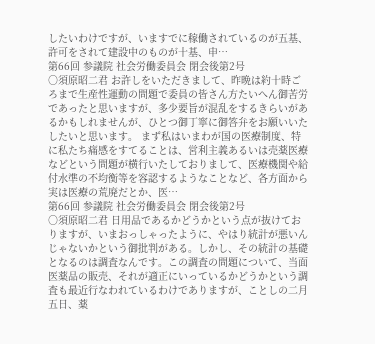したいわけですが、いますでに稼働されているのが五基、許可をされて建設中のものが十基、申…
第66回 参議院 社会労働委員会 閉会後第2号
○須原昭二君 お許しをいただきまして、昨晩は約十時ごろまで生産性運動の問題で委員の皆さん方たいへん御苦労であったと思いますが、多少要旨が混乱をするきらいがあるかもしれませんが、ひとつ御丁寧に御答弁をお願いいたしたいと思います。 まず私はいまわが国の医療制度、特に私たち痛感をすてることは、営利主義あるいは売薬医療などという問題が横行いたしておりまして、医療機関や給付水準の不均衡等を容認するようなことなど、各方面から実は医療の荒廃だとか、医…
第66回 参議院 社会労働委員会 閉会後第2号
○須原昭二君 日用品であるかどうかという点が抜けておりますが、いまおっしゃったように、やはり統計が悪いんじゃないかという御批判がある。しかし、その統計の基礎となるのは調査なんです。この調査の問題について、当面医薬品の販売、それが適正にいっているかどうかという調査も最近行なわれているわけでありますが、ことしの二月五日、薬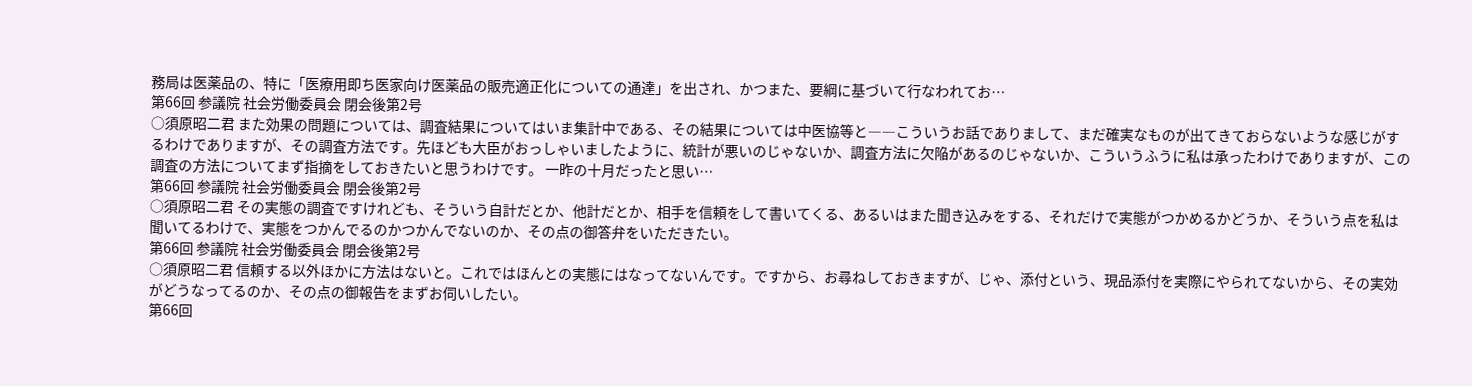務局は医薬品の、特に「医療用即ち医家向け医薬品の販売適正化についての通達」を出され、かつまた、要綱に基づいて行なわれてお…
第66回 参議院 社会労働委員会 閉会後第2号
○須原昭二君 また効果の問題については、調査結果についてはいま集計中である、その結果については中医協等と――こういうお話でありまして、まだ確実なものが出てきておらないような感じがするわけでありますが、その調査方法です。先ほども大臣がおっしゃいましたように、統計が悪いのじゃないか、調査方法に欠陥があるのじゃないか、こういうふうに私は承ったわけでありますが、この調査の方法についてまず指摘をしておきたいと思うわけです。 一昨の十月だったと思い…
第66回 参議院 社会労働委員会 閉会後第2号
○須原昭二君 その実態の調査ですけれども、そういう自計だとか、他計だとか、相手を信頼をして書いてくる、あるいはまた聞き込みをする、それだけで実態がつかめるかどうか、そういう点を私は聞いてるわけで、実態をつかんでるのかつかんでないのか、その点の御答弁をいただきたい。
第66回 参議院 社会労働委員会 閉会後第2号
○須原昭二君 信頼する以外ほかに方法はないと。これではほんとの実態にはなってないんです。ですから、お尋ねしておきますが、じゃ、添付という、現品添付を実際にやられてないから、その実効がどうなってるのか、その点の御報告をまずお伺いしたい。
第66回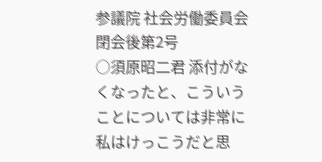参議院 社会労働委員会 閉会後第2号
○須原昭二君 添付がなくなったと、こういうことについては非常に私はけっこうだと思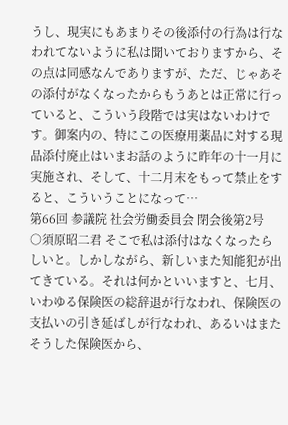うし、現実にもあまりその後添付の行為は行なわれてないように私は聞いておりますから、その点は同感なんでありますが、ただ、じゃあその添付がなくなったからもうあとは正常に行っていると、こういう段階では実はないわけです。御案内の、特にこの医療用薬品に対する現品添付廃止はいまお話のように昨年の十一月に実施され、そして、十二月末をもって禁止をすると、こういうことになって…
第66回 参議院 社会労働委員会 閉会後第2号
○須原昭二君 そこで私は添付はなくなったらしいと。しかしながら、新しいまた知能犯が出てきている。それは何かといいますと、七月、いわゆる保険医の総辞退が行なわれ、保険医の支払いの引き延ばしが行なわれ、あるいはまたそうした保険医から、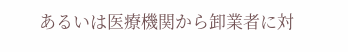あるいは医療機関から卸業者に対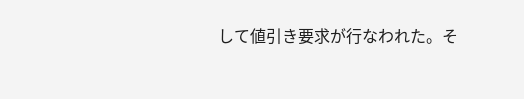して値引き要求が行なわれた。そ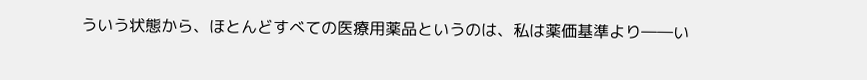ういう状態から、ほとんどすべての医療用薬品というのは、私は薬価基準より――い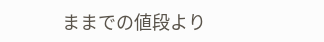ままでの値段より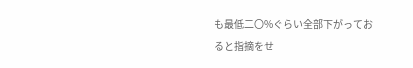も最低二〇%ぐらい全部下がっておると指摘をせ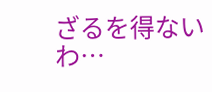ざるを得ないわ…